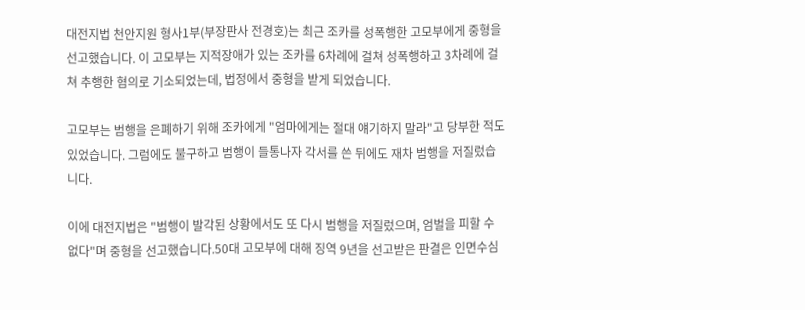대전지법 천안지원 형사1부(부장판사 전경호)는 최근 조카를 성폭행한 고모부에게 중형을 선고했습니다. 이 고모부는 지적장애가 있는 조카를 6차례에 걸쳐 성폭행하고 3차례에 걸쳐 추행한 혐의로 기소되었는데, 법정에서 중형을 받게 되었습니다.

고모부는 범행을 은폐하기 위해 조카에게 "엄마에게는 절대 얘기하지 말라"고 당부한 적도 있었습니다. 그럼에도 불구하고 범행이 들통나자 각서를 쓴 뒤에도 재차 범행을 저질렀습니다.

이에 대전지법은 "범행이 발각된 상황에서도 또 다시 범행을 저질렀으며, 엄벌을 피할 수 없다"며 중형을 선고했습니다.50대 고모부에 대해 징역 9년을 선고받은 판결은 인면수심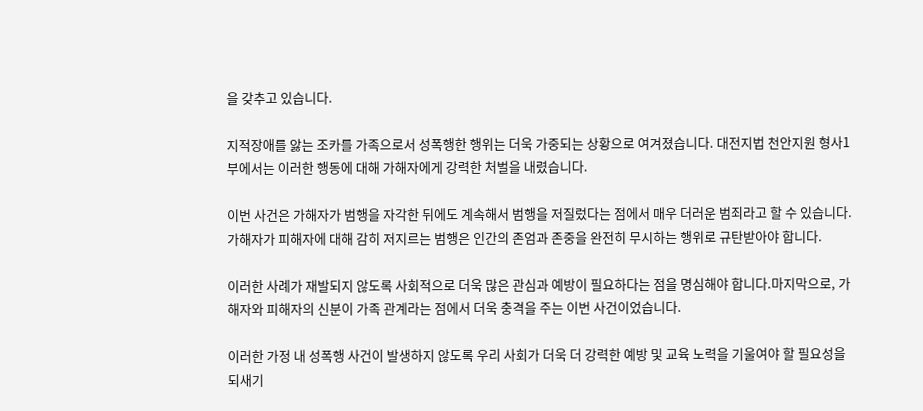을 갖추고 있습니다.

지적장애를 앓는 조카를 가족으로서 성폭행한 행위는 더욱 가중되는 상황으로 여겨졌습니다. 대전지법 천안지원 형사1부에서는 이러한 행동에 대해 가해자에게 강력한 처벌을 내렸습니다.

이번 사건은 가해자가 범행을 자각한 뒤에도 계속해서 범행을 저질렀다는 점에서 매우 더러운 범죄라고 할 수 있습니다. 가해자가 피해자에 대해 감히 저지르는 범행은 인간의 존엄과 존중을 완전히 무시하는 행위로 규탄받아야 합니다.

이러한 사례가 재발되지 않도록 사회적으로 더욱 많은 관심과 예방이 필요하다는 점을 명심해야 합니다.마지막으로, 가해자와 피해자의 신분이 가족 관계라는 점에서 더욱 충격을 주는 이번 사건이었습니다.

이러한 가정 내 성폭행 사건이 발생하지 않도록 우리 사회가 더욱 더 강력한 예방 및 교육 노력을 기울여야 할 필요성을 되새기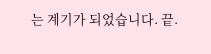는 계기가 되었습니다. 끝.